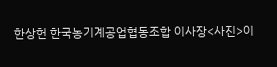한상헌 한국농기계공업협동조합 이사장<사진>이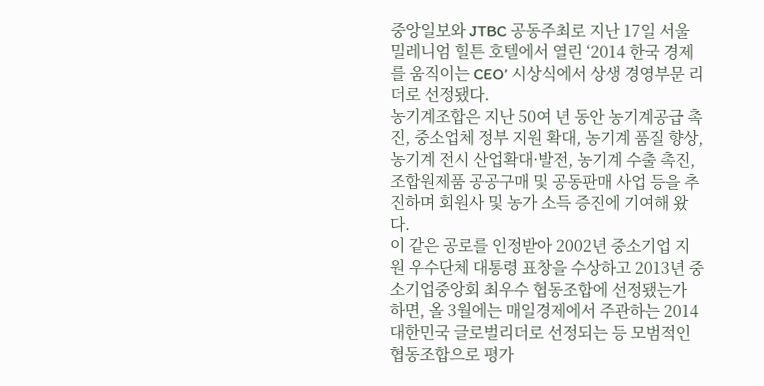중앙일보와 JTBC 공동주최로 지난 17일 서울 밀레니엄 힐튼 호텔에서 열린 ‘2014 한국 경제를 움직이는 CEO’ 시상식에서 상생 경영부문 리더로 선정됐다.
농기계조합은 지난 50여 년 동안 농기계공급 촉진, 중소업체 정부 지원 확대, 농기계 품질 향상, 농기계 전시 산업확대·발전, 농기계 수출 촉진, 조합원제품 공공구매 및 공동판매 사업 등을 추진하며 회원사 및 농가 소득 증진에 기여해 왔다.
이 같은 공로를 인정받아 2002년 중소기업 지원 우수단체 대통령 표창을 수상하고 2013년 중소기업중앙회 최우수 협동조합에 선정됐는가 하면, 올 3월에는 매일경제에서 주관하는 2014 대한민국 글로벌리더로 선정되는 등 모범적인 협동조합으로 평가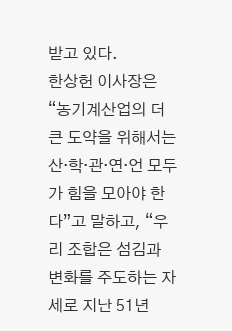받고 있다.
한상헌 이사장은 “농기계산업의 더 큰 도약을 위해서는 산·학·관·연·언 모두가 힘을 모아야 한다”고 말하고, “우리 조합은 섬김과 변화를 주도하는 자세로 지난 51년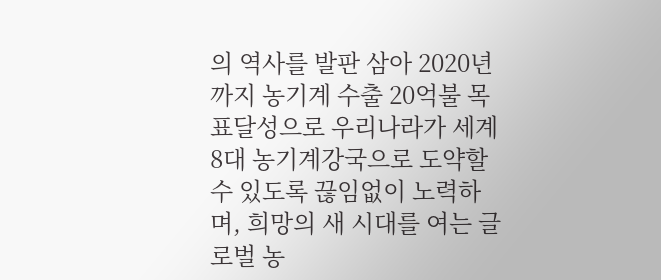의 역사를 발판 삼아 2020년까지 농기계 수출 20억불 목표달성으로 우리나라가 세계 8대 농기계강국으로 도약할 수 있도록 끊임없이 노력하며, 희망의 새 시대를 여는 글로벌 농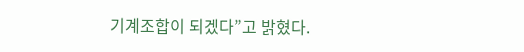기계조합이 되겠다”고 밝혔다.